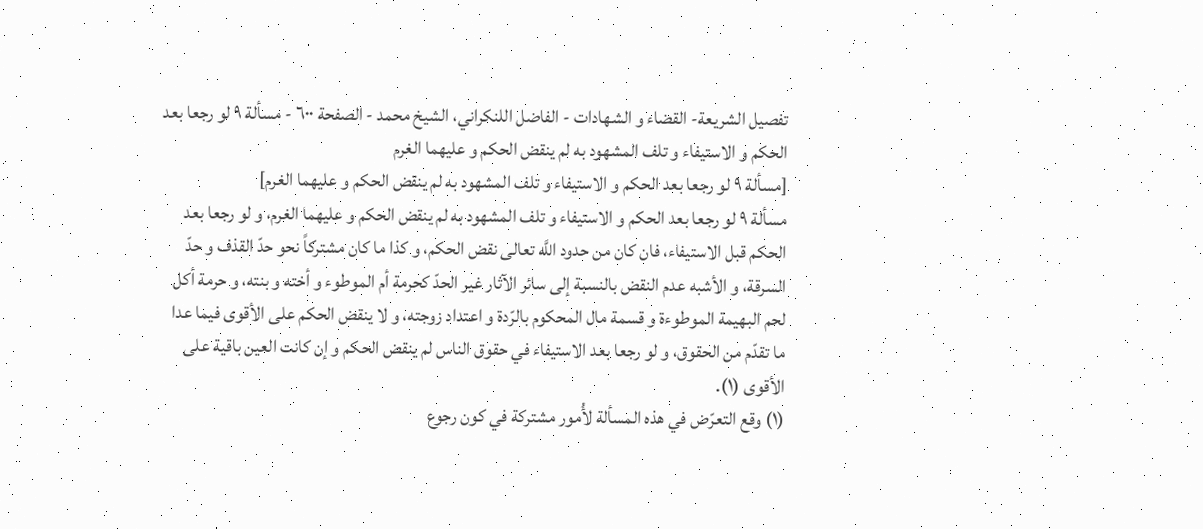تفصيل الشريعة- القضاء و الشهادات - الفاضل اللنكراني، الشيخ محمد - الصفحة ٦٠٠ - مسألة ٩ لو رجعا بعد الحكم و الاستيفاء و تلف المشهود به لم ينقض الحكم و عليهما الغرم
[مسألة ٩ لو رجعا بعد الحكم و الاستيفاء و تلف المشهود به لم ينقض الحكم و عليهما الغرم]
مسألة ٩ لو رجعا بعد الحكم و الاستيفاء و تلف المشهود به لم ينقض الحكم و عليهما الغرم، و لو رجعا بعد الحكم قبل الاستيفاء، فان كان من حدود اللَّه تعالى نقض الحكم، و كذا ما كان مشتركاً نحو حدّ القذف و حدّ السرقة، و الأشبه عدم النقض بالنسبة إلى سائر الآثار غير الحدّ كحرمة أم الموطوء و أخته و بنته، و حرمة أكل لحم البهيمة الموطوءة و قسمة مال المحكوم بالرّدة و اعتداد زوجته، و لا ينقض الحكم على الأقوى فيما عدا ما تقدّم من الحقوق، و لو رجعا بعد الاستيفاء في حقوق الناس لم ينقض الحكم و إن كانت العين باقية على الأقوى (١).
(١) وقع التعرّض في هذه المسألة لأُمور مشتركة في كون رجوع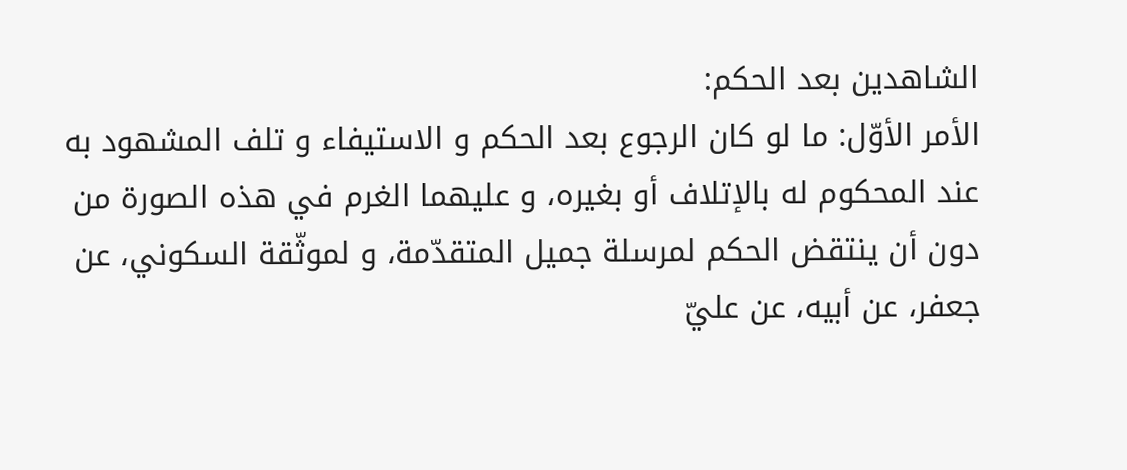الشاهدين بعد الحكم:
الأمر الأوّل: ما لو كان الرجوع بعد الحكم و الاستيفاء و تلف المشهود به عند المحكوم له بالإتلاف أو بغيره، و عليهما الغرم في هذه الصورة من دون أن ينتقض الحكم لمرسلة جميل المتقدّمة، و لموثّقة السكوني، عن جعفر، عن أبيه، عن عليّ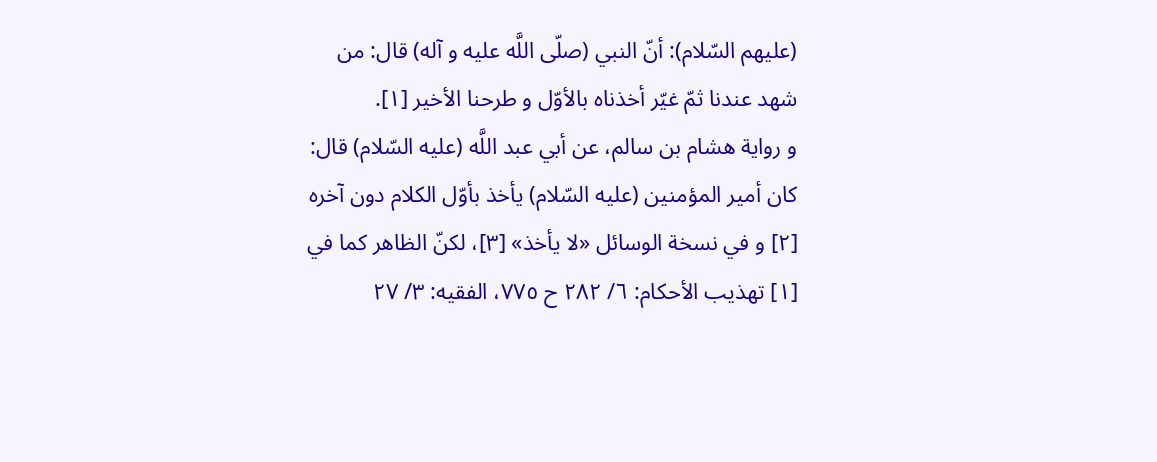(عليهم السّلام): أنّ النبي (صلّى اللَّه عليه و آله) قال: من شهد عندنا ثمّ غيّر أخذناه بالأوّل و طرحنا الأخير [١].
و رواية هشام بن سالم، عن أبي عبد اللَّه (عليه السّلام) قال: كان أمير المؤمنين (عليه السّلام) يأخذ بأوّل الكلام دون آخره [٢] و في نسخة الوسائل «لا يأخذ» [٣]، لكنّ الظاهر كما في
[١] تهذيب الأحكام: ٦/ ٢٨٢ ح ٧٧٥، الفقيه: ٣/ ٢٧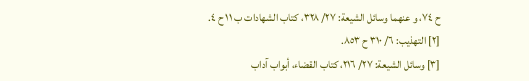ح ٧٤، و عنهما وسائل الشيعة: ٢٧/ ٣٢٨، كتاب الشهادات ب ١١ ح ٤.
[٢] التهذيب: ٦/ ٣١٠ ح ٨٥٣.
[٣] وسائل الشيعة: ٢٧/ ٢١٦، كتاب القضاء، أبواب آداب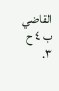القاضي ب ٤ ح ٣.